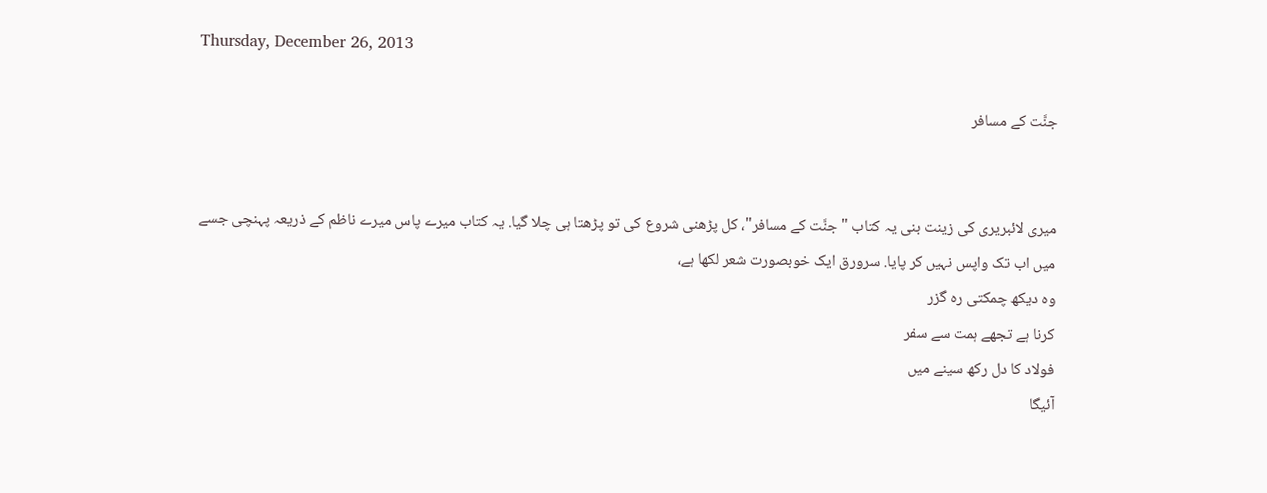Thursday, December 26, 2013

جنَّت کے مسافر


میری لائبریری کی زینت بنی یہ کتاب " جنَّت کے مسافر"، کل پڑھنی شروع کی تو پڑھتا ہی چلا گیا. یہ کتاب میرے پاس میرے ناظم کے ذریعہ پہنچی جسے میں اب تک واپس نہیں کر پایا. سرورق ایک خوبصورت شعر لکھا ہے،
وہ دیکھ چمکتی رہ گزر
کرنا ہے تجھے ہمت سے سفر
فولاد کا دل رکھ سینے میں
آئیگا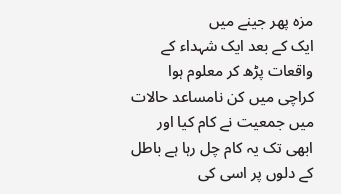مزہ پھر جینے میں
ایک کے بعد ایک شہداء کے واقعات پڑھ کر معلوم ہوا کراچی میں کن نامساعد حالات میں جمعیت نے کام کیا اور ابھی تک یہ کام چل رہا ہے باطل کے دلوں پر اسی کی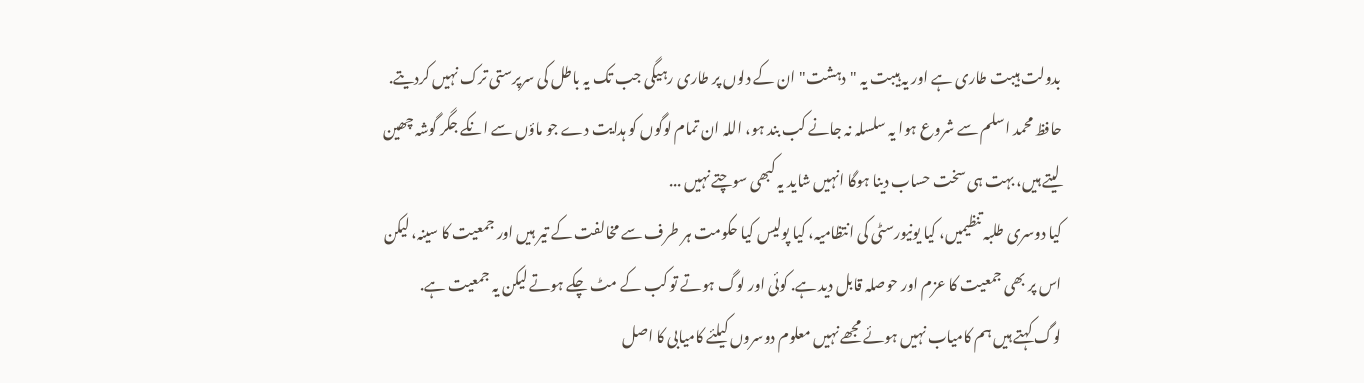بدولت ہیبت طاری ہے اور یہ ہیبت یہ "دہشت" ان کے دلوں پر طاری رہیگی جب تک یہ باطل کی سرپرستی ترک نہیں کردیتے. حافظ محمد اسلم سے شروع ہوا یہ سلسلہ نہ جانے کب بند ہو، اللہ ان تمام لوگوں کو ہدایت دے جو ماؤں سے انکے جگر گوشہ چھین لیتے ہیں، بہت ہی سخت حساب دینا ہوگا انہیں شاید یہ کبھی سوچتے نہیں ...
کیا دوسری طلبہ تنظیمیں، کیا یونیورسٹی کی انتظامیہ، کیا پولیس کیا حکومت ہر طرف سے مخالفت کے تیر ہیں اور جمعیت کا سینہ، لیکن اس پر بھی جمعیت کا عزم اور حوصلہ قابل دید ہے. کوئی اور لوگ ہوتے تو کب کے مٹ چکے ہوتے لیکن یہ جمعیت ہے.
لوگ کہتے ہیں ہم کامیاب نہیں ہوئے مجھے نہیں معلوم دوسروں کیلئے کامیابی کا اصل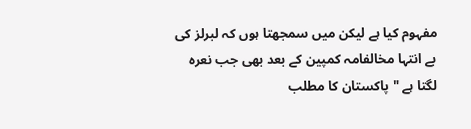مفہوم کیا ہے لیکن میں سمجھتا ہوں کہ لبرلز کی بے انتہا مخالفامہ کمپین کے بعد بھی جب نعرہ لگتا ہے "پاکستان کا مطلب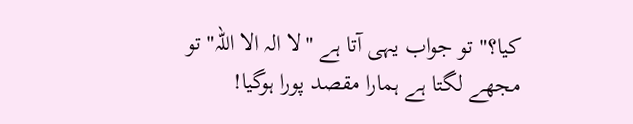کیا؟" تو جواب یہی آتا ہے "لا الہ الا اللہ" تو مجھے لگتا ہے ہمارا مقصد پورا ہوگیا!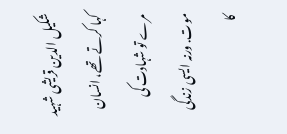شکیل الدین قریشی شہید کہا کرتے تھے، انسان مرے تو شہادت کی موت. ورنہ ایسی زندگی کا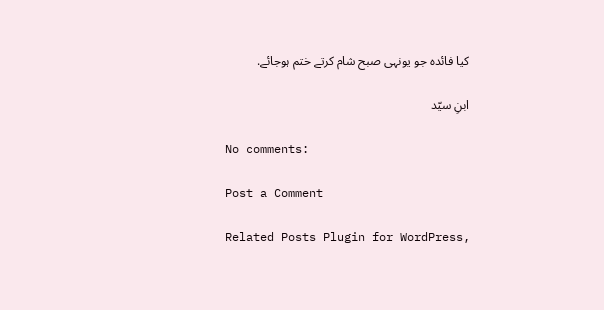کیا فائدہ جو یونہی صبح شام کرتے ختم ہوجائے.

ابنِ سیّد

No comments:

Post a Comment

Related Posts Plugin for WordPress,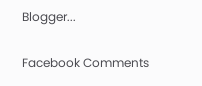Blogger...

Facebook Comments